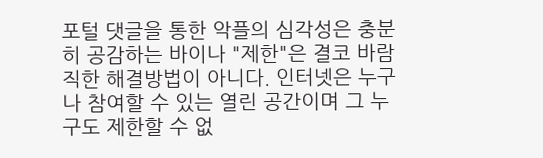포털 댓글을 통한 악플의 심각성은 충분히 공감하는 바이나 "제한"은 결코 바람직한 해결방법이 아니다. 인터넷은 누구나 참여할 수 있는 열린 공간이며 그 누구도 제한할 수 없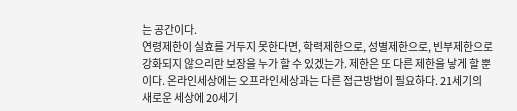는 공간이다.
연령제한이 실효를 거두지 못한다면, 학력제한으로, 성별제한으로, 빈부제한으로 강화되지 않으리란 보장을 누가 할 수 있겠는가. 제한은 또 다른 제한을 낳게 할 뿐이다. 온라인세상에는 오프라인세상과는 다른 접근방법이 필요하다. 21세기의 새로운 세상에 20세기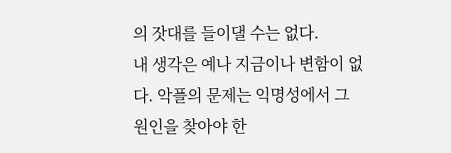의 잣대를 들이댈 수는 없다.
내 생각은 예나 지금이나 변함이 없다. 악플의 문제는 익명성에서 그 원인을 찾아야 한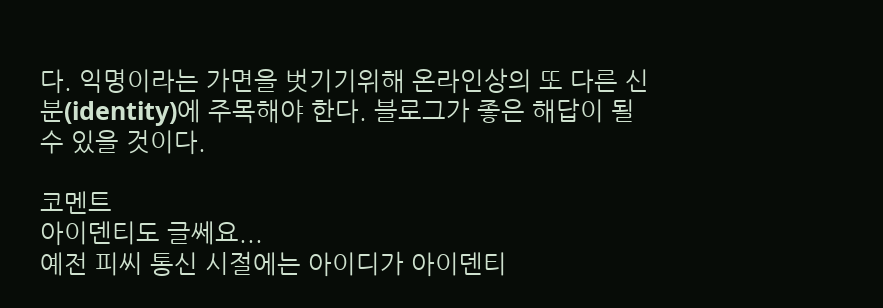다. 익명이라는 가면을 벗기기위해 온라인상의 또 다른 신분(identity)에 주목해야 한다. 블로그가 좋은 해답이 될 수 있을 것이다.

코멘트
아이덴티도 글쎄요...
예전 피씨 통신 시절에는 아이디가 아이덴티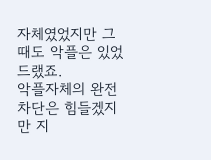자체였었지만 그때도 악플은 있었드랬죠.
악플자체의 완전차단은 힘들겠지만 지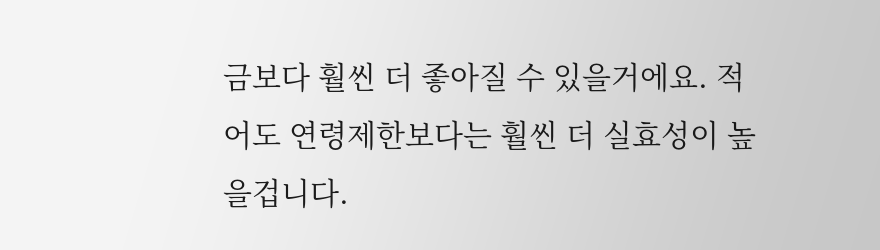금보다 훨씬 더 좋아질 수 있을거에요. 적어도 연령제한보다는 훨씬 더 실효성이 높을겁니다.